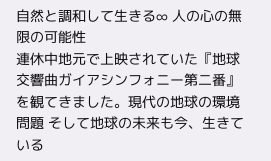自然と調和して生きる∞ 人の心の無限の可能性
連休中地元で上映されていた『地球交響曲ガイアシンフォニー第二番』を観てきました。現代の地球の環境問題 そして地球の未来も今、生きている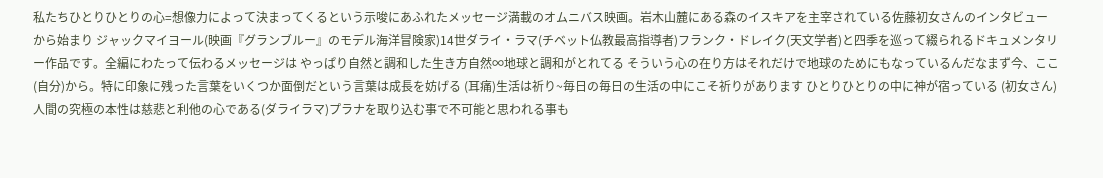私たちひとりひとりの心=想像力によって決まってくるという示唆にあふれたメッセージ満載のオムニバス映画。岩木山麓にある森のイスキアを主宰されている佐藤初女さんのインタビューから始まり ジャックマイヨール(映画『グランブルー』のモデル海洋冒険家)14世ダライ・ラマ(チベット仏教最高指導者)フランク・ドレイク(天文学者)と四季を巡って綴られるドキュメンタリー作品です。全編にわたって伝わるメッセージは やっぱり自然と調和した生き方自然∞地球と調和がとれてる そういう心の在り方はそれだけで地球のためにもなっているんだなまず今、ここ(自分)から。特に印象に残った言葉をいくつか面倒だという言葉は成長を妨げる (耳痛)生活は祈り~毎日の毎日の生活の中にこそ祈りがあります ひとりひとりの中に神が宿っている (初女さん)人間の究極の本性は慈悲と利他の心である(ダライラマ)プラナを取り込む事で不可能と思われる事も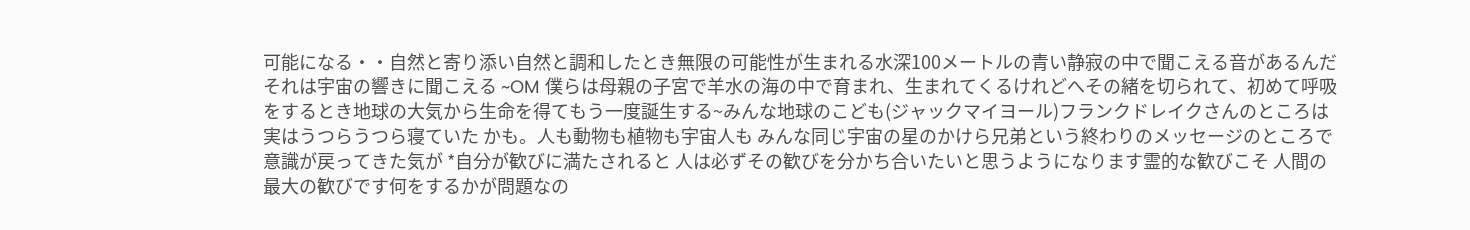可能になる・・自然と寄り添い自然と調和したとき無限の可能性が生まれる水深100メートルの青い静寂の中で聞こえる音があるんだそれは宇宙の響きに聞こえる ~OM 僕らは母親の子宮で羊水の海の中で育まれ、生まれてくるけれどへその緒を切られて、初めて呼吸をするとき地球の大気から生命を得てもう一度誕生する~みんな地球のこども(ジャックマイヨール)フランクドレイクさんのところは 実はうつらうつら寝ていた かも。人も動物も植物も宇宙人も みんな同じ宇宙の星のかけら兄弟という終わりのメッセージのところで意識が戻ってきた気が *自分が歓びに満たされると 人は必ずその歓びを分かち合いたいと思うようになります霊的な歓びこそ 人間の最大の歓びです何をするかが問題なの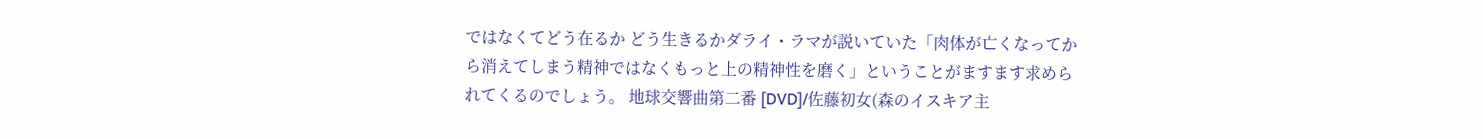ではなくてどう在るか どう生きるかダライ・ラマが説いていた「肉体が亡くなってから消えてしまう精神ではなくもっと上の精神性を磨く」ということがますます求められてくるのでしょう。 地球交響曲第二番 [DVD]/佐藤初女(森のイスキア主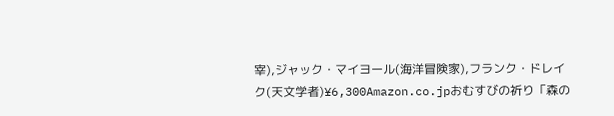宰),ジャック・マイヨール(海洋冒険家),フランク・ドレイク(天文学者)¥6,300Amazon.co.jpおむすびの祈り「森の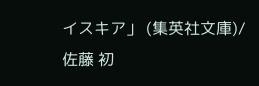イスキア」 (集英社文庫)/佐藤 初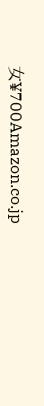女¥700Amazon.co.jp